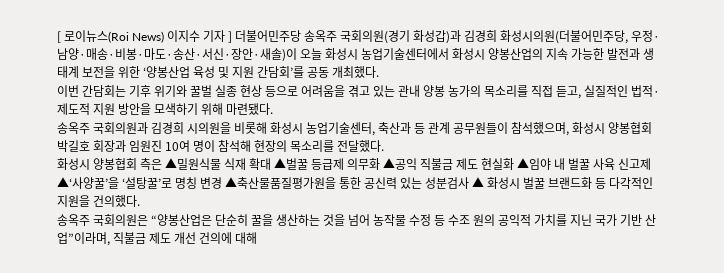[ 로이뉴스(Roi News) 이지수 기자 ] 더불어민주당 송옥주 국회의원(경기 화성갑)과 김경희 화성시의원(더불어민주당, 우정·남양·매송·비봉·마도·송산·서신·장안·새솔)이 오늘 화성시 농업기술센터에서 화성시 양봉산업의 지속 가능한 발전과 생태계 보전을 위한 ‘양봉산업 육성 및 지원 간담회’를 공동 개최했다.
이번 간담회는 기후 위기와 꿀벌 실종 현상 등으로 어려움을 겪고 있는 관내 양봉 농가의 목소리를 직접 듣고, 실질적인 법적·제도적 지원 방안을 모색하기 위해 마련됐다.
송옥주 국회의원과 김경희 시의원을 비롯해 화성시 농업기술센터, 축산과 등 관계 공무원들이 참석했으며, 화성시 양봉협회 박길호 회장과 임원진 10여 명이 참석해 현장의 목소리를 전달했다.
화성시 양봉협회 측은 ▲밀원식물 식재 확대 ▲벌꿀 등급제 의무화 ▲공익 직불금 제도 현실화 ▲임야 내 벌꿀 사육 신고제 ▲‘사양꿀’을 ‘설탕꿀’로 명칭 변경 ▲축산물품질평가원을 통한 공신력 있는 성분검사 ▲ 화성시 벌꿀 브랜드화 등 다각적인 지원을 건의했다.
송옥주 국회의원은 “양봉산업은 단순히 꿀을 생산하는 것을 넘어 농작물 수정 등 수조 원의 공익적 가치를 지닌 국가 기반 산업”이라며, 직불금 제도 개선 건의에 대해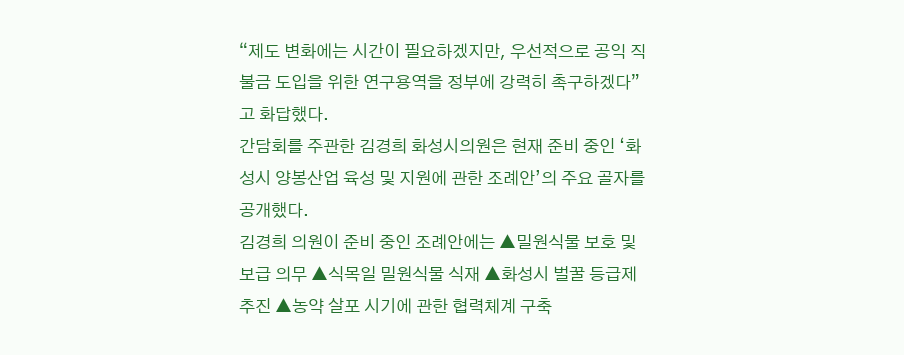“제도 변화에는 시간이 필요하겠지만, 우선적으로 공익 직불금 도입을 위한 연구용역을 정부에 강력히 촉구하겠다”고 화답했다.
간담회를 주관한 김경희 화성시의원은 현재 준비 중인 ‘화성시 양봉산업 육성 및 지원에 관한 조례안’의 주요 골자를 공개했다.
김경희 의원이 준비 중인 조례안에는 ▲밀원식물 보호 및 보급 의무 ▲식목일 밀원식물 식재 ▲화성시 벌꿀 등급제 추진 ▲농약 살포 시기에 관한 협력체계 구축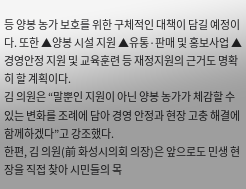등 양봉 농가 보호를 위한 구체적인 대책이 담길 예정이다. 또한 ▲양봉 시설 지원 ▲유통·판매 및 홍보사업 ▲경영안정 지원 및 교육훈련 등 재정지원의 근거도 명확히 할 계획이다.
김 의원은 “말뿐인 지원이 아닌 양봉 농가가 체감할 수 있는 변화를 조례에 담아 경영 안정과 현장 고충 해결에 함께하겠다”고 강조했다.
한편, 김 의원(前 화성시의회 의장)은 앞으로도 민생 현장을 직접 찾아 시민들의 목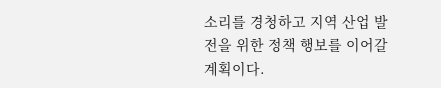소리를 경청하고 지역 산업 발전을 위한 정책 행보를 이어갈 계획이다.